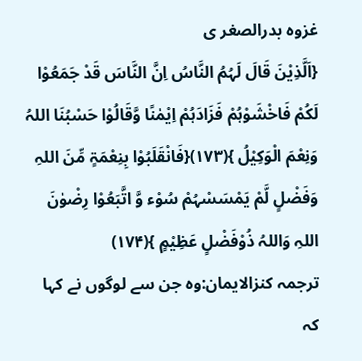غزوہ بدرالصغر ی
{اَلَّذِیْنَ قَالَ لَہُمُ النَّاسُ اِنَّ النَّاسَ قَدْ جَمَعُوْا لَکُمْ فَاخْشَوْہُمْ فَزَادَہُمْ اِیْمٰنًا وَّقَالُوْا حَسْبُنَا اللہُ وَنِعْمَ الْوَکِیْلُ }(۱۷۳){فَانْقَلَبُوْا بِنِعْمَۃٍ مِّنَ اللہِ وَفَضْلٍ لَّمْ یَمْسَسْہُمْ سُوْء وَّ اتَّبَعُوْا رِضْوٰنَ اللہِ وَاللہُ ذُوْفَضْلٍ عَظِیْمٍ }(۱۷۴)
ترجمہ کنزالایمان:وہ جن سے لوگوں نے کہا کہ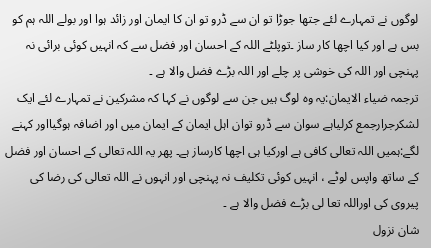لوگوں نے تمہارے لئے جتھا جوڑا تو ان سے ڈرو تو ان کا ایمان اور زائد ہوا اور بولے اللہ ہم کو بس ہے اور کیا اچھا کار ساز ۔توپلٹے اللہ کے احسان اور فضل سے کہ انہیں کوئی برائی نہ پہنچی اور اللہ کی خوشی پر چلے اور اللہ بڑے فضل والا ہے ۔
ترجمہ ضیاء الایمان:یہ وہ لوگ ہیں جن سے لوگوں نے کہا کہ مشرکین نے تمہارے لئے ایک لشکرجرارجمع کرلیاہے سوان سے ڈرو توان اہل ایمان کے ایمان میں اور اضافہ ہوگیااور کہنے لگے:ہمیں اللہ تعالی کافی ہے اورکیا ہی اچھا کارساز ہے۔ پھر یہ اللہ تعالی کے احسان اور فضل کے ساتھ واپس لوٹے ، انہیں کوئی تکلیف نہ پہنچی اور انہوں نے اللہ تعالی کی رضا کی پیروی کی اوراللہ تعا لی بڑے فضل والا ہے ۔
شان نزول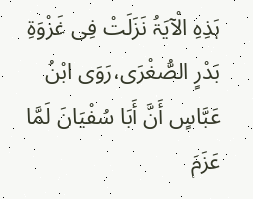ہَذِہِ الْآیَۃُ نَزَلَتْ فِی غَزْوَۃِ بَدْرٍ الصُّغْرَی،رَوَی ابْنُ عَبَّاسٍ أَنَّ أَبَا سُفْیَانَ لَمَّا عَزَمَ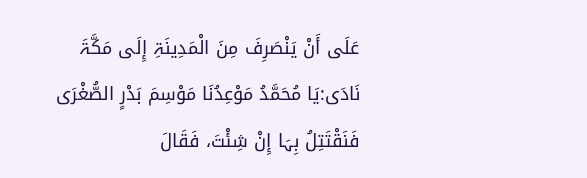عَلَی أَنْ یَنْصَرِفَ مِنَ الْمَدِینَۃِ إِلَی مَکَّۃَ نَادَی:یَا مُحَمَّدُ مَوْعِدُنَا مَوْسِمَ بَدْرٍ الصُّغْرَی فَنَقْتَتِلُ بِہَا إِنْ شِئْتَ، فَقَالَ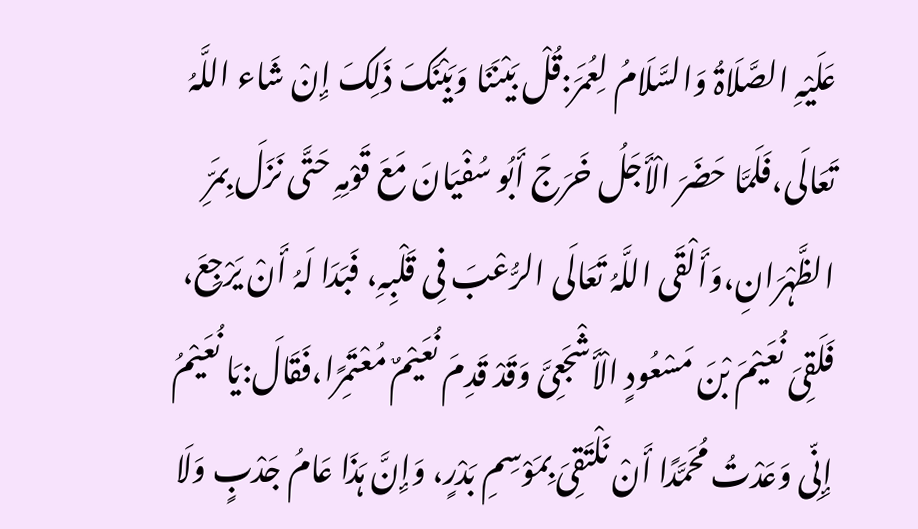عَلَیْہِ الصَّلَاۃُ وَالسَّلَامُ لِعُمَرَ:قُلْ بَیْنَنَا وَبَیْنَکَ ذَلِکَ إِنْ شَاء اللَّہُ تَعَالَی،فَلَمَّا حَضَرَ الْأَجَلُ خَرَجَ أَبُو سُفْیَانَ مَعَ قَوْمِہِ حَتَّی نَزَلَ بِمَرِّ الظَّہْرَانِ،وَأَلْقَی اللَّہُ تَعَالَی الرُّعْبَ فِی قَلْبِہِ، فَبَدَا لَہُ أَنْ یَرْجِعَ، فَلَقِیَ نُعَیْمَ بْنَ مَسْعُودٍ الْأَشْجَعِیَّ وَقَدْ قَدِمَ نُعَیْمٌ مُعْتَمِرًا،فَقَالَ:یَا نُعَیْمُ إِنِّی وَعَدْتُ مُحَمَّدًا أَنْ نَلْتَقِیَ بِمَوْسِمِ بَدْرٍ، وَإِنَّ ہَذَا عَامُ جَدْبٍ وَلَا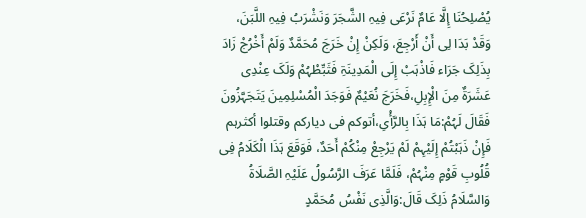یُصْلِحُنَا إِلَّا عَامٌ نَرْعَی فِیہِ الشَّجَرَ وَنَشْرَبُ فِیہِ اللَّبَنَ، وَقَدْ بَدَا لِی أَنْ أَرْجِعَ، وَلَکِنْ إِنْ خَرَجَ مُحَمَّدٌ وَلَمْ أَخْرُجْ زَادَ بِذَلِکَ جَرَاء فَاذْہَبْ إِلَی الْمَدِینَۃِ فَثَبِّطْہُمْ وَلَکَ عِنْدِی عَشَرَۃٌ مِنَ الْإِبِلِ،فَخَرَجَ نُعَیْمٌ فَوَجَدَ الْمُسْلِمِینَ یَتَجَہَّزُونَ فَقَالَ لَہُمْ:مَا ہَذَا بِالرَّأْیِ،أتوکم فی دیارکم وقتلوا أکثرہم فَإِنْ ذَہَبْتُمْ إِلَیْہِمْ لَمْ یَرْجِعْ مِنْکُمْ أَحَدٌ، فَوَقَعَ ہَذَا الْکَلَامُ فِی قُلُوبِ قَوْمٍ مِنْہُمْ، فَلَمَّا عَرَفَ الرَّسُولُ عَلَیْہِ الصَّلَاۃُ وَالسَّلَامُ ذَلِکَ قَالَ:وَالَّذِی نَفْسُ مُحَمَّدٍ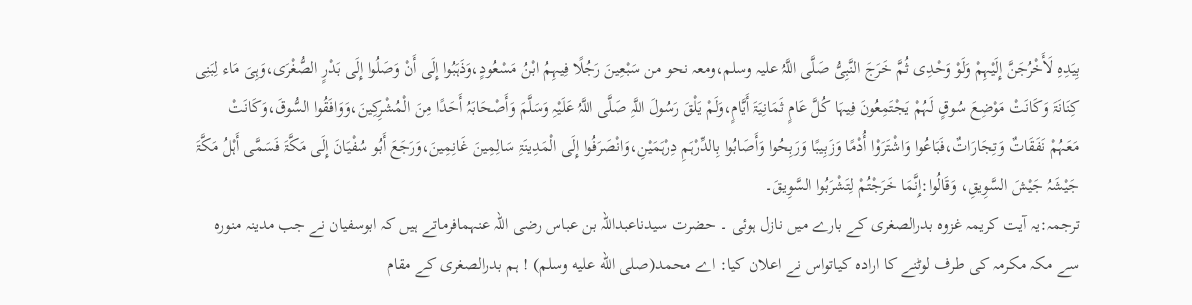بِیَدِہِ لَأَخْرُجَنَّ إِلَیْہِمْ وَلَوْ وَحْدِی ثُمَّ خَرَجَ النَّبِیُّ صَلَّی اللَّہُ علیہ وسلم،ومعہ نحو من سَبْعِینَ رَجُلًا فِیہِمُ ابْنُ مَسْعُودٍ،وَذَہَبُوا إِلَی أَنْ وَصَلُوا إِلَی بَدْرٍ الصُّغْرَی،وَہِیَ مَاء لِبَنِی کِنَانَۃَ وَکَانَتْ مَوْضِعَ سُوقٍ لَہُمْ یَجْتَمِعُونَ فِیہَا کُلَّ عَامٍ ثَمَانِیَۃَ أَیَّامٍ،وَلَمْ یَلْقَ رَسُولَ اللَّہِ صَلَّی اللَّہُ عَلَیْہِ وَسَلَّمَ وَأَصْحَابَہُ أَحَدًا مِنَ الْمُشْرِکِینَ،وَوَافَقُوا السُّوقَ،وَکَانَتْ مَعَہُمْ نَفَقَاتٌ وَتِجَارَاتٌ،فَبَاعُوا وَاشْتَرَوْا أُدْمًا وَزَبِیبًا وَرَبِحُوا وَأَصَابُوا بِالدِّرْہَمِ دِرْہَمَیْنِ،وَانْصَرَفُوا إِلَی الْمَدِینَۃِ سَالِمِینَ غَانِمِینَ،وَرَجَعَ أَبُو سُفْیَانَ إِلَی مَکَّۃَ فَسَمَّی أَہْلُ مَکَّۃَ جَیْشَہُ جَیْشَ السَّوِیقِ، وَقَالُوا:إِنَّمَا خَرَجْتُمْ لِتَشْرَبُوا السَّوِیقَ۔
ترجمہ:یہ آیت کریمہ غزوہ بدرالصغری کے بارے میں نازل ہوئی ۔ حضرت سیدناعبداللہ بن عباس رضی اللہ عنہمافرماتے ہیں کہ ابوسفیان نے جب مدینہ منورہ سے مکہ مکرمہ کی طرف لوٹنے کا ارادہ کیاتواس نے اعلان کیا: اے محمد(صلى الله عليه وسلم) ! ہم بدرالصغری کے مقام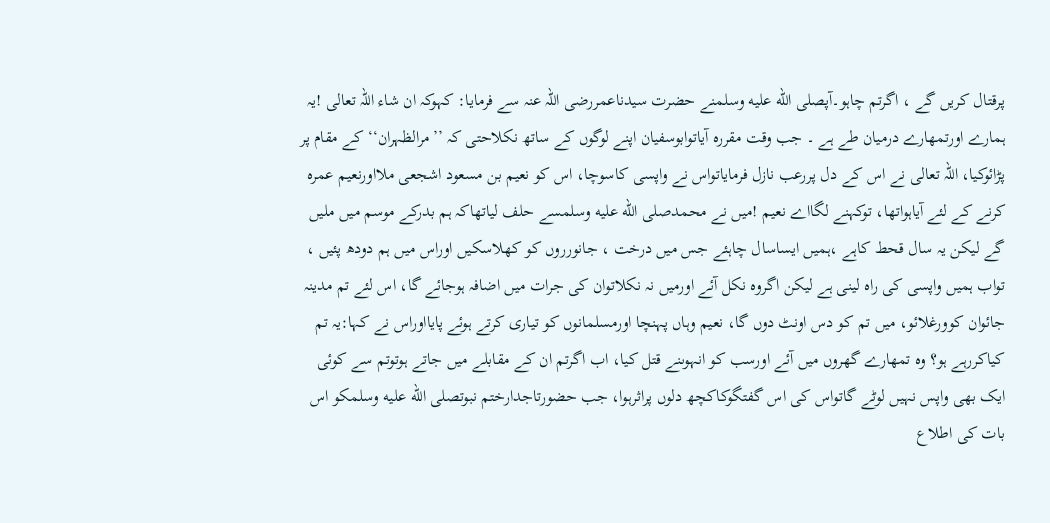پرقتال کریں گے ، اگرتم چاہو۔آپصلى الله عليه وسلمنے حضرت سیدناعمررضی اللہ عنہ سے فرمایا: کہوکہ ان شاء اللہ تعالی !یہ ہمارے اورتمھارے درمیان طے ہے ۔ جب وقت مقررہ آیاتوابوسفیان اپنے لوگوں کے ساتھ نکلاحتی کہ ’’مرالظہران‘‘کے مقام پر پڑائوکیا، اللہ تعالی نے اس کے دل پررعب نازل فرمایاتواس نے واپسی کاسوچا، اس کو نعیم بن مسعود اشجعی ملااورنعیم عمرہ کرنے کے لئے آیاہواتھا، توکہنے لگااے نعیم !میں نے محمدصلى الله عليه وسلمسے حلف لیاتھاکہ ہم بدرکے موسم میں ملیں گے لیکن یہ سال قحط کاہے ،ہمیں ایساسال چاہئے جس میں درخت ، جانورروں کو کھلاسکیں اوراس میں ہم دودھ پئیں ، تواب ہمیں واپسی کی راہ لینی ہے لیکن اگروہ نکل آئے اورمیں نہ نکلاتوان کی جرات میں اضافہ ہوجائے گا، اس لئے تم مدینہ جائوان کوورغلائو، میں تم کو دس اونٹ دوں گا، نعیم وہاں پہنچا اورمسلمانوں کو تیاری کرتے ہوئے پایااوراس نے کہا:یہ تم کیاکررہے ہو؟ وہ تمھارے گھروں میں آئے اورسب کو انہوںنے قتل کیا، اب اگرتم ان کے مقابلے میں جاتے ہوتوتم سے کوئی ایک بھی واپس نہیں لوٹے گاتواس کی اس گفتگوکاکچھ دلوں پراثرہوا، جب حضورتاجدارختم نبوتصلى الله عليه وسلمکو اس بات کی اطلاع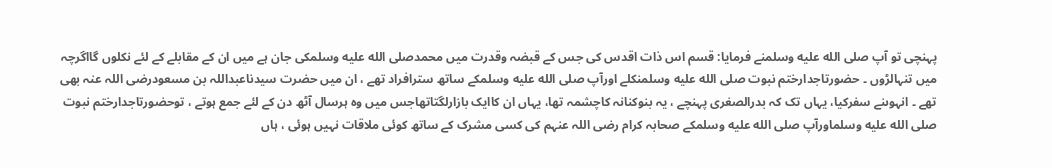پہنچی تو آپ صلى الله عليه وسلمنے فرمایا: قسم اس ذات اقدس کی جس کے قبضہ وقدرت میں محمدصلى الله عليه وسلمکی جان ہے میں ان کے مقابلے کے لئے نکلوں گااگرچہ میں تنہالڑوں ۔ حضورتاجدارختم نبوت صلى الله عليه وسلمنکلے اورآپ صلى الله عليه وسلمکے ساتھ سترافراد تھے ، ان میں حضرت سیدناعبداللہ بن مسعودرضی اللہ عنہ بھی تھے ۔ انہوںنے سفرکیا، یہاں تک کہ بدرالصغری پہنچے ، یہ بنوکنانہ کاچشمہ تھا، یہاں ان کاایک بازارلگتاتھاجس میں وہ ہرسال آٹھ دن کے لئے جمع ہوتے ، توحضورتاجدارختم نبوت صلى الله عليه وسلماورآپ صلى الله عليه وسلمکے صحابہ کرام رضی اللہ عنہم کی کسی مشرک کے ساتھ کوئی ملاقات نہیں ہوئی ، ہاں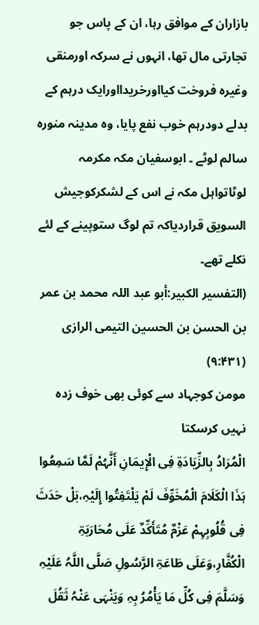بازاران کے موافق رہا، ان کے پاس جو تجارتی مال تھا، انہوں نے سرکہ اورمنقی وغیرہ فروخت کیااورخریدااورایک درہم کے بدلے دودرہم خوب نفع پایا، وہ مدینہ منورہ سالم لوٹے ۔ ابوسفیان مکہ مکرمہ لوٹاتواہل مکہ نے اس کے لشکرکوجیش السویق قراردیاکہ تم لوگ ستوپینے کے لئے نکلے تھے۔
(التفسیر الکبیر:أبو عبد اللہ محمد بن عمر بن الحسن بن الحسین التیمی الرازی (۹:۴۳۱)
مومن کوجہاد سے کوئی بھی خوف زدہ نہیں کرسکتا
الْمُرَادُ بِالزِّیَادَۃِ فِی الْإِیمَانِ أَنَّہُمْ لَمَّا سَمِعُوا ہَذَا الْکَلَامَ الْمُخَوِّفَ لَمْ یَلْتَفِتُوا إِلَیْہِ،بَلْ حَدَثَ فِی قُلُوبِہِمْ عَزْمٌ مُتَأَکِّدٌ عَلَی مُحَارَبَۃِ الْکُفَّارِ،وَعَلَی طَاعَۃِ الرَّسُولِ صَلَّی اللَّہُ عَلَیْہِ وَسَلَّمَ فِی کُلِّ مَا یَأْمُرُ بِہِ وَیَنْہَی عَنْہُ ثَقُلَ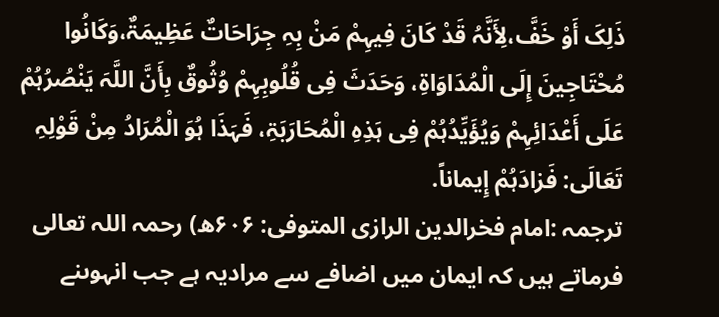ذَلِکَ أَوْ خَفَّ،لِأَنَّہُ قَدْ کَانَ فِیہِمْ مَنْ بِہِ جِرَاحَاتٌ عَظِیمَۃٌ،وَکَانُوا مُحْتَاجِینَ إِلَی الْمُدَاوَاۃِ، وَحَدَثَ فِی قُلُوبِہِمْ وُثُوقٌ بِأَنَّ اللَّہَ یَنْصُرُہُمْ عَلَی أَعْدَائِہِمْ وَیُؤَیِّدُہُمْ فِی ہَذِہِ الْمُحَارَبَۃِ، فَہَذَا ہُوَ الْمُرَادُ مِنْ قَوْلِہِ تَعَالَی: فَزادَہُمْ إِیماناً.
ترجمہ :امام فخرالدین الرازی المتوفی: ۶۰۶ھ) رحمہ اللہ تعالی فرماتے ہیں کہ ایمان میں اضافے سے مرادیہ ہے جب انہوںنے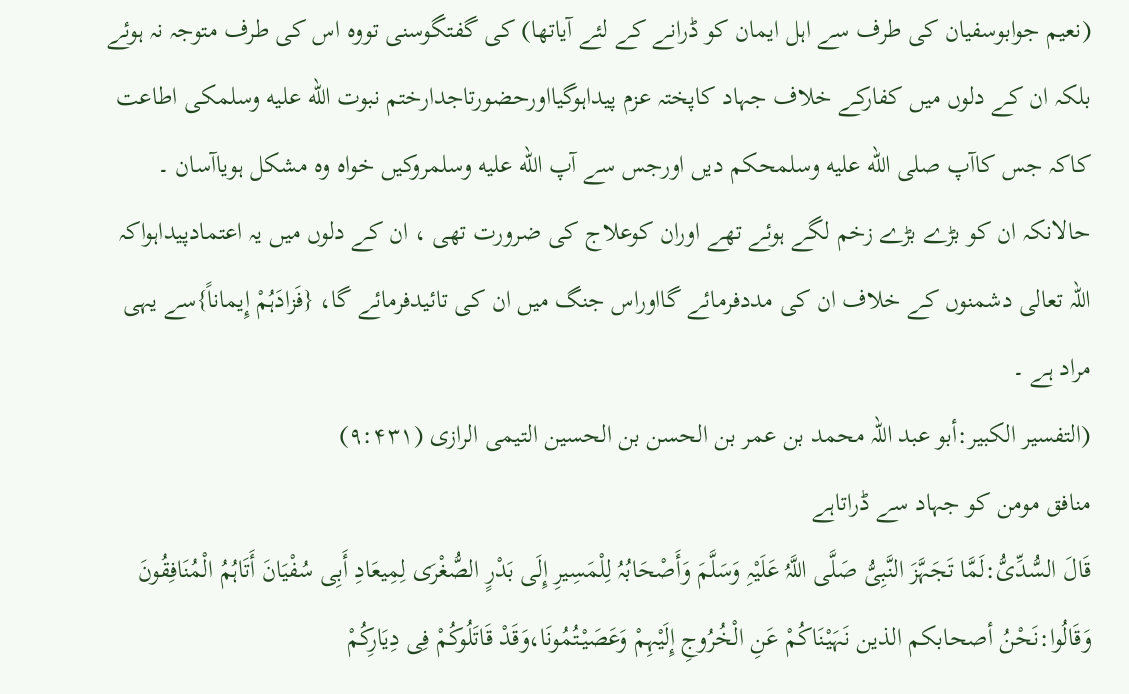(نعیم جوابوسفیان کی طرف سے اہل ایمان کو ڈرانے کے لئے آیاتھا) کی گفتگوسنی تووہ اس کی طرف متوجہ نہ ہوئے بلکہ ان کے دلوں میں کفارکے خلاف جہاد کاپختہ عزم پیداہوگیااورحضورتاجدارختم نبوت الله عليه وسلمکی اطاعت کاکہ جس کاآپ صلى الله عليه وسلمحکم دیں اورجس سے آپ الله عليه وسلمروکیں خواہ وہ مشکل ہویاآسان ۔ حالانکہ ان کو بڑے بڑے زخم لگے ہوئے تھے اوران کوعلاج کی ضرورت تھی ، ان کے دلوں میں یہ اعتمادپیداہواکہ اللہ تعالی دشمنوں کے خلاف ان کی مددفرمائے گااوراس جنگ میں ان کی تائیدفرمائے گا، {فَزادَہُمْ إِیماناً}سے یہی مراد ہے ۔
(التفسیر الکبیر:أبو عبد اللہ محمد بن عمر بن الحسن بن الحسین التیمی الرازی (۹:۴۳۱)
منافق مومن کو جہاد سے ڈراتاہے
قَالَ السُّدِّیُّ:لَمَّا تَجَہَّزَ النَّبِیُّ صَلَّی اللَّہُ عَلَیْہِ وَسَلَّمَ وَأَصْحَابُہُ لِلْمَسِیرِ إِلَی بَدْرٍ الصُّغْرَی لِمِیعَادِ أَبِی سُفْیَانَ أَتَاہُمُ الْمُنَافِقُونَ وَقَالُوا:نَحْنُ أصحابکم الذین نَہَیْنَاکُمْ عَنِ الْخُرُوجِ إِلَیْہِمْ وَعَصَیْتُمُونَا،وَقَدْ قَاتَلُوکُمْ فِی دِیَارِکُمْ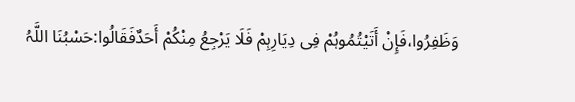وَظَفِرُوا،فَإِنْ أَتَیْتُمُوہُمْ فِی دِیَارِہِمْ فَلَا یَرْجِعُ مِنْکُمْ أَحَدٌفَقَالُوا:حَسْبُنَا اللَّہُ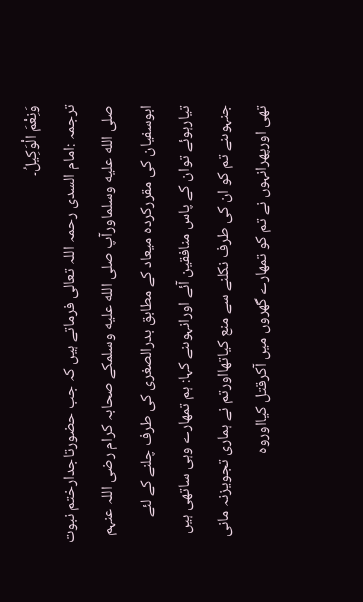وَنِعْمَ الْوَکِیلُ۔
ترجمہ :امام السدی رحمہ اللہ تعالی فرماتے ہیں کہ جب حضورتاجدارختم نبوت صلى الله عليه وسلماورآپ صلى الله عليه وسلمکے صحابہ کرام رضی اللہ عنہم ابوسفیان کی مقررکردہ میعاد کے مطابق بدرالصغری کی طرف چلنے کے لئے تیارہوئے توان کے پاس منافقین آئے اورانہوںنے کہا: ہم تمھارے وہی ساتھی ہیں جنہوںنے تم کو ان کی طرف نکلنے سے منع کیاتھااورتم نے ہماری تجویزنہ مانی تھی اورپھرانہوں نے تم کو تمھارے گھروں میں آکرقتل کیااوروہ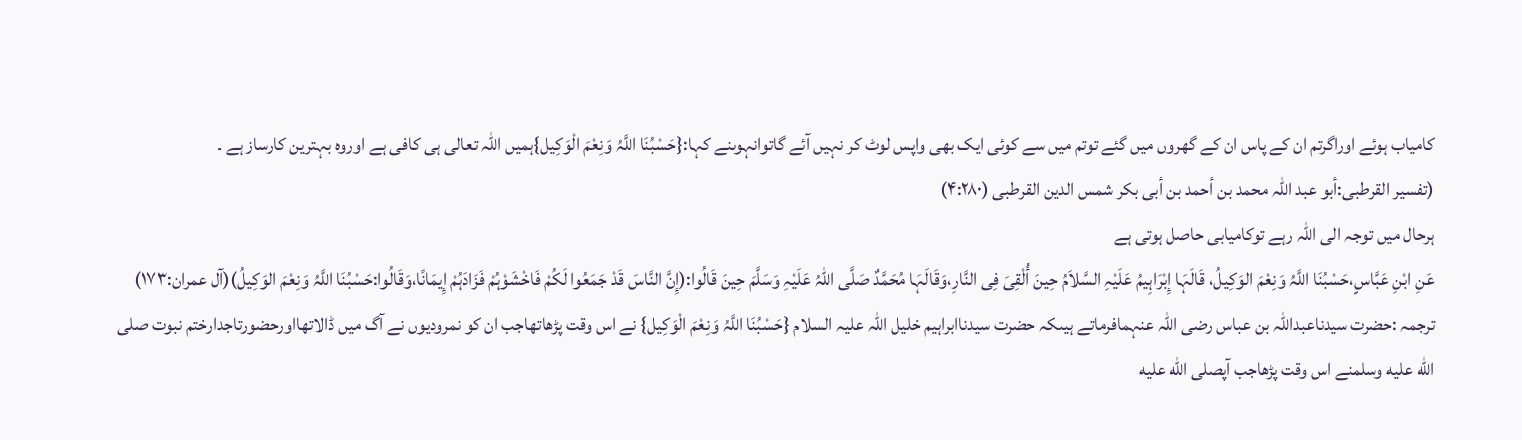کامیاب ہوئے اوراگرتم ان کے پاس ان کے گھروں میں گئے توتم میں سے کوئی ایک بھی واپس لوٹ کر نہیں آئے گاتوانہوںنے کہا:{حَسْبُنَا اللَّہُ وَنِعْمَ الْوَکِیل}ہمیں اللہ تعالی ہی کافی ہے اوروہ بہترین کارساز ہے ۔
(تفسیر القرطبی:أبو عبد اللہ محمد بن أحمد بن أبی بکر شمس الدین القرطبی (۴:۲۸۰)
ہرحال میں توجہ الی اللہ رہے توکامیابی حاصل ہوتی ہے
عَنِ ابْنِ عَبَّاسٍ،حَسْبُنَا اللَّہُ وَنِعْمَ الوَکِیلُ، قَالَہَا إِبْرَاہِیمُ عَلَیْہِ السَّلاَمُ حِینَ أُلْقِیَ فِی النَّارِ،وَقَالَہَا مُحَمَّدٌ صَلَّی اللہُ عَلَیْہِ وَسَلَّمَ حِینَ قَالُوا:(إِنَّ النَّاسَ قَدْ جَمَعُوا لَکُمْ فَاخْشَوْہُمْ فَزَادَہُمْ إِیمَانًا،وَقَالُوا:حَسْبُنَا اللَّہُ وَنِعْمَ الوَکِیلُ)(آل عمران:۱۷۳)
ترجمہ :حضرت سیدناعبداللہ بن عباس رضی اللہ عنہمافرماتے ہیںکہ حضرت سیدناابراہیم خلیل اللہ علیہ السلام {حَسْبُنَا اللَّہُ وَنِعْمَ الْوَکِیل} نے اس وقت پڑھاتھاجب ان کو نمرودیوں نے آگ میں ڈالاتھااورحضورتاجدارختم نبوت صلى الله عليه وسلمنے اس وقت پڑھاجب آپصلى الله عليه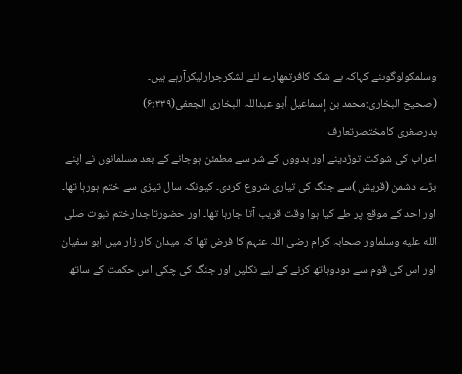وسلمکولوگوںنے کہاکہ بے شک کافرتمھارے لئے لشکرجرارلیکرآرہے ہیں۔
(صحیح البخاری:محمد بن إسماعیل أبو عبداللہ البخاری الجعفی(۶:۳۳۹)
بدرصغری کامختصرتعارف
اعراب کی شوکت توڑدینے اور بدووں کے شر سے مطمئن ہوجانے کے بعد مسلمانوں نے اپنے بڑے دشمن (قریش )سے جنگ کی تیاری شروع کردی۔ کیونکہ سال تیزی سے ختم ہورہا تھا۔ اور احد کے موقع پر طے کیا ہوا وقت قریب آتا جارہا تھا۔ اور حضورتاجدارختم نبوت صلى الله عليه وسلماور صحابہ کرام رضی اللہ عنہم کا فرض تھا کہ میدان کار زار میں ابو سفیان اور اس کی قوم سے دودوہاتھ کرنے کے لیے نکلیں اور جنگ کی چکی اس حکمت کے ساتھ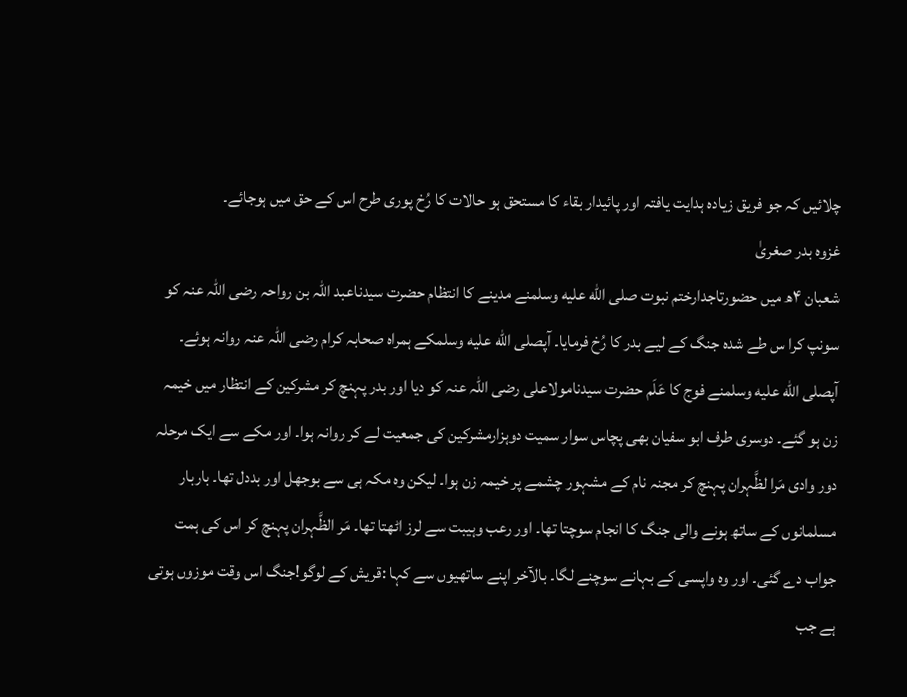چلائیں کہ جو فریق زیادہ ہدایت یافتہ اور پائیدار بقاء کا مستحق ہو حالات کا رُخ پوری طرح اس کے حق میں ہوجائے۔
غزوہ بدر صغریٰ
شعبان ۴ھ میں حضورتاجدارختم نبوت صلى الله عليه وسلمنے مدینے کا انتظام حضرت سیدناعبد اللہ بن رواحہ رضی اللہ عنہ کو سونپ کرا س طے شدہ جنگ کے لیے بدر کا رُخ فرمایا۔ آپصلى الله عليه وسلمکے ہمراہ صحابہ کرام رضی اللہ عنہ روانہ ہوئے۔ آپصلى الله عليه وسلمنے فوج کا عَلَم حضرت سیدنامولاعلی رضی اللہ عنہ کو دیا اور بدر پہنچ کر مشرکین کے انتظار میں خیمہ زن ہو گئے۔ دوسری طرف ابو سفیان بھی پچاس سوار سمیت دوہزارمشرکین کی جمعیت لے کر روانہ ہوا۔ اور مکے سے ایک مرحلہ دور وادی مَرا لظَّہران پہنچ کر مجنہ نام کے مشہور چشمے پر خیمہ زن ہوا۔ لیکن وہ مکہ ہی سے بوجھل اور بددل تھا۔ باربار مسلمانوں کے ساتھ ہونے والی جنگ کا انجام سوچتا تھا۔ اور رعب وہیبت سے لرز اٹھتا تھا۔ مَر الظَّہران پہنچ کر اس کی ہمت جواب دے گئی۔ اور وہ واپسی کے بہانے سوچنے لگا۔ بالآخر اپنے ساتھیوں سے کہا :قریش کے لوگو!جنگ اس وقت موزوں ہوتی ہے جب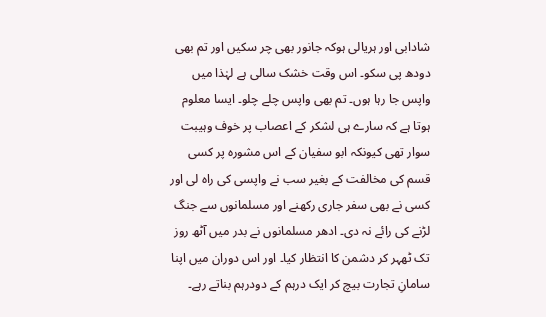شادابی اور ہریالی ہوکہ جانور بھی چر سکیں اور تم بھی دودھ پی سکو۔ اس وقت خشک سالی ہے لہٰذا میں واپس جا رہا ہوں۔ تم بھی واپس چلے چلو۔ ایسا معلوم ہوتا ہے کہ سارے ہی لشکر کے اعصاب پر خوف وہیبت سوار تھی کیونکہ ابو سفیان کے اس مشورہ پر کسی قسم کی مخالفت کے بغیر سب نے واپسی کی راہ لی اور کسی نے بھی سفر جاری رکھنے اور مسلمانوں سے جنگ لڑنے کی رائے نہ دی۔ ادھر مسلمانوں نے بدر میں آٹھ روز تک ٹھہر کر دشمن کا انتظار کیا۔ اور اس دوران میں اپنا سامانِ تجارت بیچ کر ایک درہم کے دودرہم بناتے رہے۔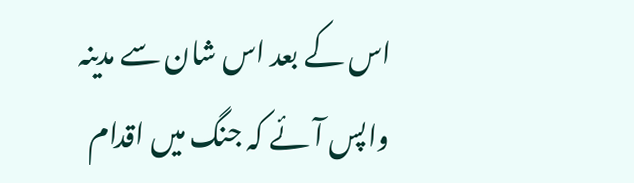اس کے بعد اس شان سے مدینہ واپس آئے کہ جنگ میں اقدام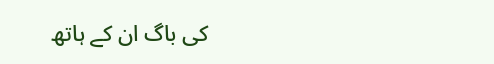کی باگ ان کے ہاتھ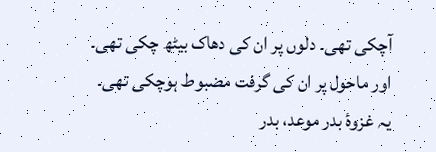آچکی تھی۔ دلوں پر ان کی دھاک بیٹھ چکی تھی۔ اور ماحول پر ان کی گرفت مضبوط ہوچکی تھی۔ یہ غزوۂ بدر موعد، بدر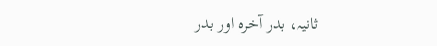ثانیہ، بدر آخرہ اور بدر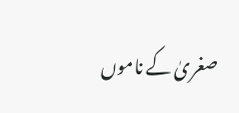صغریٰ کے ناموں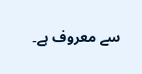سے معروف ہے۔